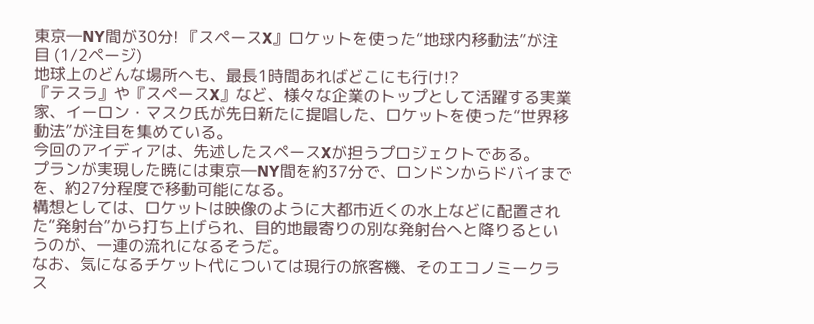東京―NY間が30分! 『スペースX』ロケットを使った“地球内移動法”が注目 (1/2ページ)
地球上のどんな場所へも、最長1時間あればどこにも行け!?
『テスラ』や『スペースX』など、様々な企業のトップとして活躍する実業家、イーロン・マスク氏が先日新たに提唱した、ロケットを使った“世界移動法”が注目を集めている。
今回のアイディアは、先述したスペースXが担うプロジェクトである。
プランが実現した暁には東京―NY間を約37分で、ロンドンからドバイまでを、約27分程度で移動可能になる。
構想としては、ロケットは映像のように大都市近くの水上などに配置された“発射台”から打ち上げられ、目的地最寄りの別な発射台へと降りるというのが、一連の流れになるそうだ。
なお、気になるチケット代については現行の旅客機、そのエコノミークラス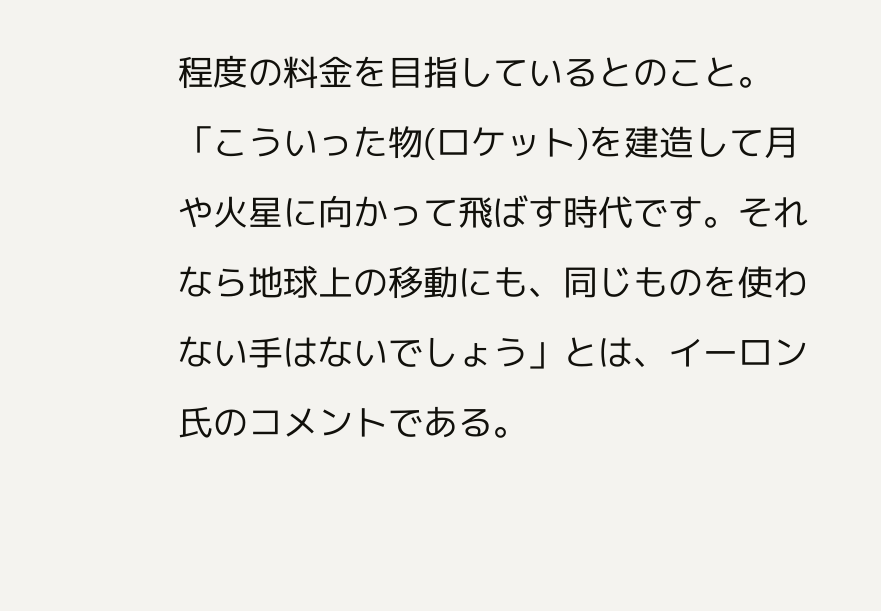程度の料金を目指しているとのこと。
「こういった物(ロケット)を建造して月や火星に向かって飛ばす時代です。それなら地球上の移動にも、同じものを使わない手はないでしょう」とは、イーロン氏のコメントである。